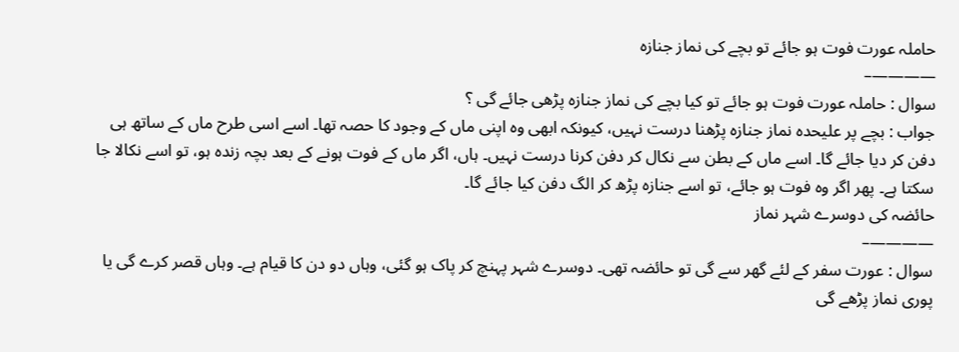حاملہ عورت فوت ہو جائے تو بچے کی نماز جنازہ
————–
سوال : حاملہ عورت فوت ہو جائے تو کیا بچے کی نماز جنازہ پڑھی جائے گی ؟
جواب : بچے پر علیحدہ نماز جنازہ پڑھنا درست نہیں، کیونکہ ابھی وہ اپنی ماں کے وجود کا حصہ تھا۔ اسے اسی طرح ماں کے ساتھ ہی دفن کر دیا جائے گا۔ اسے ماں کے بطن سے نکال کر دفن کرنا درست نہیں۔ ہاں، اگر ماں کے فوت ہونے کے بعد بچہ زندہ ہو، تو اسے نکالا جا سکتا ہے۔ پھر اگر وہ فوت ہو جائے، تو اسے جنازہ پڑھ کر الگ دفن کیا جائے گا۔
حائضہ کی دوسرے شہر نماز
————–
سوال : عورت سفر کے لئے گھر سے گی تو حائضہ تھی۔ دوسرے شہر پہنچ کر پاک ہو گئی، وہاں دو دن کا قیام ہے۔ وہاں قصر کرے گی یا پوری نماز پڑھے گی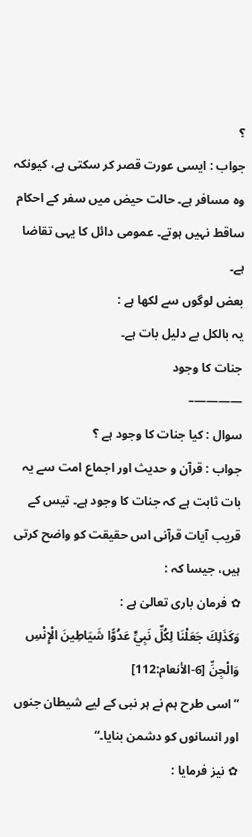؟
جواب : ایسی عورت قصر کر سکتی ہے، کیونکہ وہ مسافر ہے۔ حالت حیض میں سفر کے احکام ساقط نہیں ہوتے۔ عمومی دائل کا یہی تقاضا ہے۔
بعض لوگوں سے لکھا ہے :
یہ بالکل بے دلیل بات ہے۔
جنات کا وجود
————–
سوال : کیا جنات کا وجود ہے ؟
جواب : قرآن و حدیث اور اجماع امت سے یہ بات ثابت ہے کہ جنات کا وجود ہے۔ تیس کے قریب آیات قرآنی اس حقیقت کو واضح کرتی ہیں، جیسا کہ :
✿ فرمان باری تعالیٰ ہے :
وَكَذَلِكَ جَعَلْنَا لِكُلِّ نَبِيٍّ عَدُوًّا شَيَاطِينَ الْإِنْسِ وَالْجِنِّ [6-الأنعام:112]
”اسی طرح ہم نے ہر نبی کے لیے شیطان جنوں اور انسانوں کو دشمن بنایا۔“
✿ نیز فرمایا :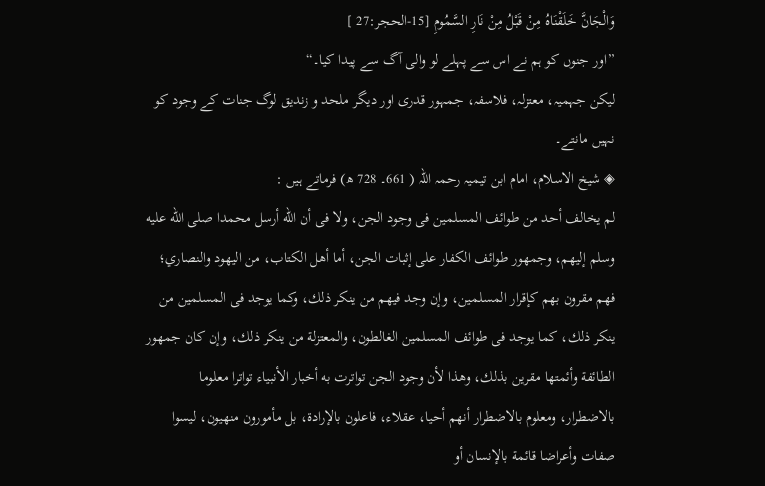وَالْجَانَّ خَلَقْنَاهُ مِنْ قَبْلُ مِنْ نَارِ السَّمُومِ [15-الحجر:27 ]
”اور جنوں کو ہم نے اس سے پہلے لو والی آگ سے پیدا کیا۔“
لیکن جہمیہ، معتزلہ، فلاسفہ، جمہور قدری اور دیگر ملحد و زندیق لوگ جنات کے وجود کو نہیں مانتے۔
◈ شیخ الاسلام، امام ابن تیمیہ رحمہ اللہ ( 661۔ 728 ھ) فرماتے ہیں :
لم يخالف أحد من طوائف المسلمين فى وجود الجن، ولا فى أن الله أرسل محمدا صلى الله عليه وسلم إليهم، وجمهور طوائف الكفار على إثبات الجن، أما أهل الكتاب، من اليهود والنصاري؛ فهم مقرون بهم كإقرار المسلمين، وإن وجد فيهم من ينكر ذلك، وكما يوجد فى المسلمين من ينكر ذلك، كما يوجد فى طوائف المسلمين الغالطون، والمعتزلة من ينكر ذلك، وإن كان جمهور الطائفة وأئمتها مقرين بذلك، وهذا لأن وجود الجن تواترت به أخبار الأنبياء تواترا معلوما بالاضطرار، ومعلوم بالاضطرار أنهم أحيا، عقلاء، فاعلون بالإرادة، بل مأمورون منهيون، ليسوا صفات وأعراضا قائمة بالإنسان أو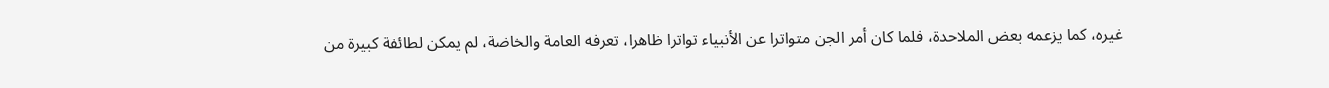غيره، كما يزعمه بعض الملاحدة، فلما كان أمر الجن متواترا عن الأنبياء تواترا ظاهرا، تعرفه العامة والخاضة، لم يمكن لطائفة كبيرة من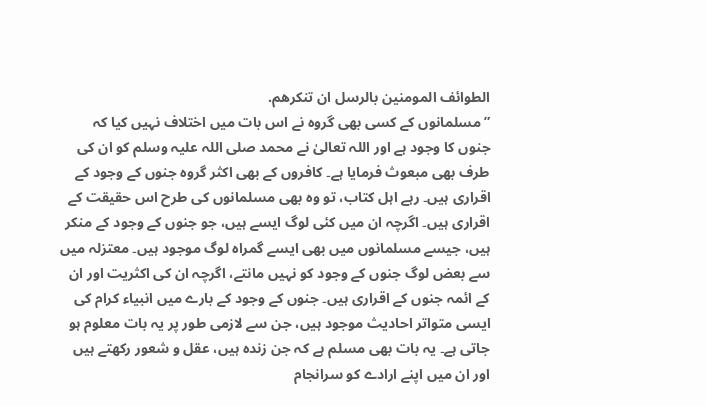الطوائف المومنين بالرسل ان تنكرهم.
”مسلمانوں کے کسی بھی گروہ نے اس بات میں اختلاف نہیں کیا کہ جنوں کا وجود ہے اور اللہ تعالیٰ نے محمد صلی اللہ علیہ وسلم کو ان کی طرف بھی مبعوث فرمایا ہے۔ کافروں کے بھی اکثر گروہ جنوں کے وجود کے اقراری ہیں۔ رہے اہل کتاب، تو وہ بھی مسلمانوں کی طرح اس حقیقت کے اقراری ہیں۔ اگرچہ ان میں کئی لوگ ایسے ہیں، جو جنوں کے وجود کے منکر ہیں، جیسے مسلمانوں میں بھی ایسے گمراہ لوگ موجود ہیں۔ معتزلہ میں سے بعض لوگ جنوں کے وجود کو نہیں مانتے، اگرچہ ان کی اکثریت اور ان کے ائمہ جنوں کے اقراری ہیں۔ جنوں کے وجود کے بارے میں انبیاء کرام کی ایسی متواتر احادیث موجود ہیں، جن سے لازمی طور پر یہ بات معلوم ہو جاتی ہے۔ یہ بات بھی مسلم ہے کہ جن زندہ ہیں، عقل و شعور رکھتے ہیں اور ان میں اپنے ارادے کو سرانجام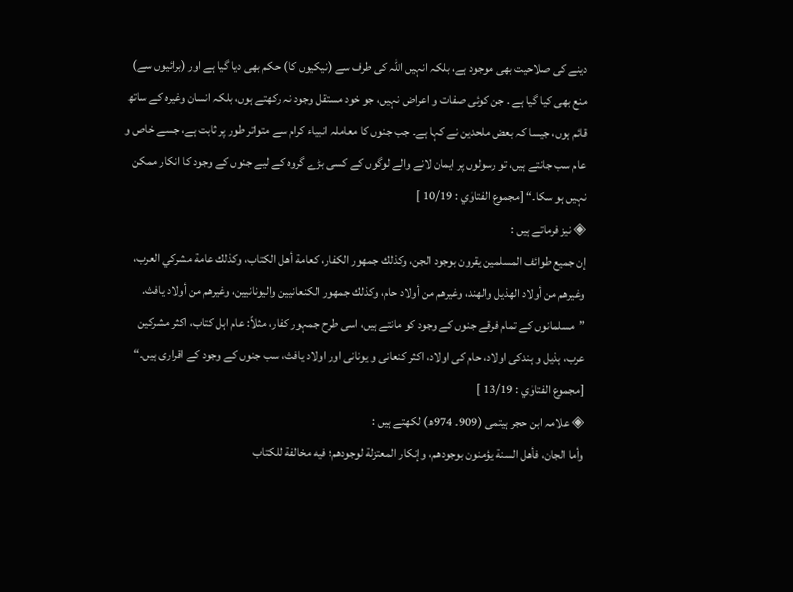دینے کی صلاحیت بھی موجود ہے، بلکہ انہیں اللہ کی طرف سے (نیکیوں کا) حکم بھی دیا گیا ہے اور (برائیوں سے) منع بھی کیا گیا ہے . جن کوئی صفات و اعراض نہیں، جو خود مستقل وجود نہ رکھتے ہوں، بلکہ انسان وغیرہ کے ساتھ قائم ہوں، جیسا کہ بعض ملحدین نے کہا ہے۔ جب جنوں کا معاملہ انبیاء کرام سے متواتر طور پر ثابت ہے، جسے خاص و عام سب جانتے ہیں، تو رسولوں پر ایمان لانے والے لوگوں کے کسی بڑے گروہ کے لیے جنوں کے وجود کا انکار ممکن نہیں ہو سکا۔“ [مجموع الفتاوٰي : 10/19 ]
◈ نیز فرماتے ہیں :
إن جميع طوائف المسلمين يقرون بوجود الجن، وكذلك جمهور الكفار، كعامة أهل الكتاب، وكذلك عامة مشركي العرب، وغيرهم من أولاد الهذيل والهند، وغيرهم من أولاد حام، وكذلك جمهور الكنعانيين واليونانيين، وغيرهم من أولاد يافث.
”مسلمانوں کے تمام فرقے جنوں کے وجود کو مانتے ہیں، اسی طرح جمہور کفار، مثلاً: عام اہل کتاب، اکثر مشرکین عرب، ہذیل و ہندکی اولاد، حام کی اولاد، اکثر کنعانی و یونانی اور اولاد یافث، سب جنوں کے وجود کے اقراری ہیں۔“ [مجموع الفتاوٰي : 13/19 ]
◈ علامہ ابن حجر ہیتمی (909۔ 974ھ) لکھتے ہیں :
وأما الجان، فأهل السنة يؤمنون بوجودهم، وإنكار المعتزلة لوجودهم؛ فيه مخالفة للكتاب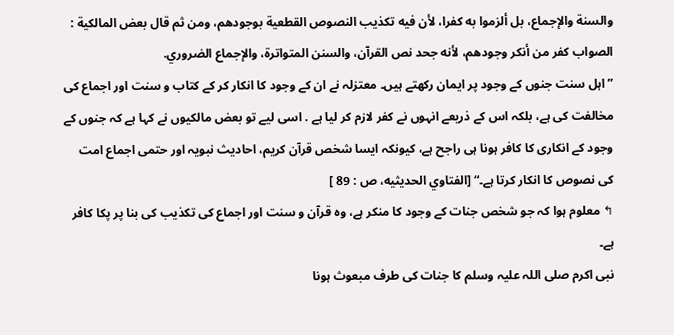والسنة والإجماع، بل ألزموا به كفرا، لأن فيه تكذيب النصوص القطعية بوجودهم، ومن ثم قال بعض المالكية : الصواب كفر من أنكر وجودهم، لأنه جحد نص القرآن، والسنن المتواترة، والإجماع الضروري.
”اہل سنت جنوں کے وجود پر ایمان رکھتے ہیں۔ معتزلہ نے ان کے وجود کا انکار کر کے کتاب و سنت اور اجماع کی مخالفت کی ہے، بلکہ اس کے ذریعے انہوں نے کفر لازم کر لیا ہے . اسی لیے تو بعض مالکیوں نے کہا ہے کہ جنوں کے وجود کے انکاری کا کافر ہونا ہی راجح ہے، کیونکہ ایسا شخص قرآن کریم، احادیث نبویہ اور حتمی اجماع امت کی نصوص کا انکار کرتا ہے۔“ [الفتاوي الحديثيه، ص : 89 ]
↰ معلوم ہوا کہ جو شخص جنات کے وجود کا منکر ہے، وہ قرآن و سنت اور اجماع کی تکذیب کی بنا پر پکا کافر ہے۔
نبی اکرم صلی اللہ علیہ وسلم کا جنات کی طرف مبعوث ہونا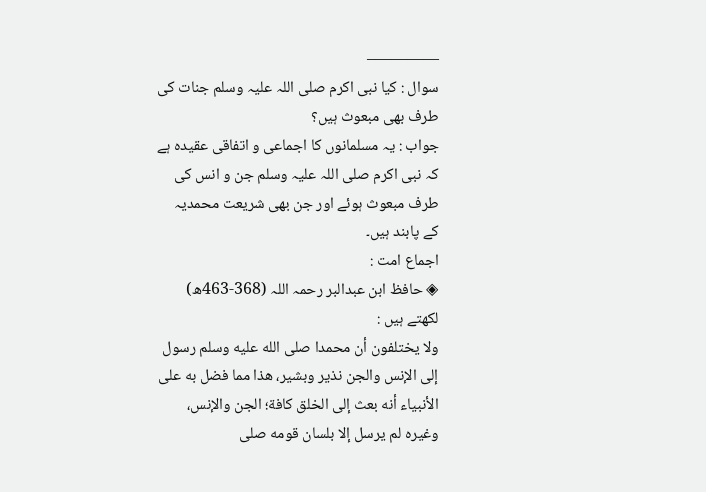————–
سوال : کیا نبی اکرم صلی اللہ علیہ وسلم جنات کی طرف بھی مبعوث ہیں؟
جواب : یہ مسلمانوں کا اجماعی و اتفاقی عقیدہ ہے کہ نبی اکرم صلی اللہ علیہ وسلم جن و انس کی طرف مبعوث ہوئے اور جن بھی شریعت محمدیہ کے پابند ہیں۔
اجماع امت :
◈ حافظ ابن عبدالبر رحمہ اللہ (368-463ھ) لکھتے ہیں :
ولا يختلفون أن محمدا صلى الله عليه وسلم رسول إلى الإنس والجن نذير وبشير، هذا مما فضل به على الأنبياء أنه بعث إلى الخلق كافة؛ الجن والإنس، وغيره لم يرسل إلا بلسان قومه صلى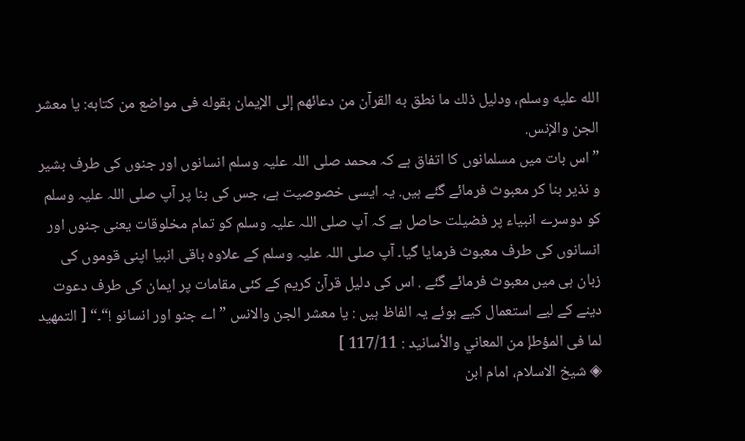الله عليه وسلم، ودليل ذلك ما نطق به القرآن من دعائهم إلى الإيمان بقوله فى مواضع من كتابه: يا معشر الجن والإنس.
”اس بات میں مسلمانوں کا اتفاق ہے کہ محمد صلی اللہ علیہ وسلم انسانوں اور جنوں کی طرف بشیر و نذیر بنا کر معبوث فرمائے گئے ہیں. یہ ایسی خصوصیت ہے، جس کی بنا پر آپ صلی اللہ علیہ وسلم کو دوسرے انبیاء پر فضیلت حاصل ہے کہ آپ صلی اللہ علیہ وسلم کو تمام مخلوقات یعنی جنوں اور انسانوں کی طرف معبوث فرمایا گیا۔ آپ صلی اللہ علیہ وسلم کے علاوہ باقی انبیا اپنی قوموں کی زبان ہی میں معبوث فرمائے گئے . اس کی دلیل قرآن کریم کے کئی مقامات پر ایمان کی طرف دعوت دینے کے لیے استعمال کیے ہوئے یہ الفاظ ہیں : يا معشر الجن والانس ”اے جنو اور انسانو !“۔“ [ التمهيد لما فى المؤطإ من المعاني والأسانيد : 117/11 ]
◈ شیخ الاسلام، امام ابن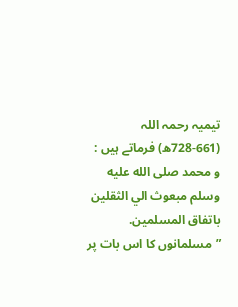تیمیہ رحمہ اللہ (661-728ھ) فرماتے ہیں :
و محمد صلى الله عليه وسلم مبعوث الي الثقلين باتفاق المسلمين.
”مسلمانوں کا اس بات پر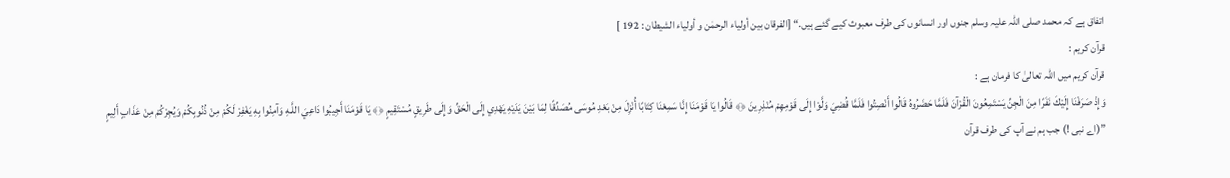اتفاق ہے کہ محمد صلی اللہ علیہ وسلم جنوں اور انسانوں کی طرف معبوث کیے گئے ہیں.“ [الفرقان بين أولياء الرحمٰن و أولياء الشيطان : 192 ]
قرآن کریم :
قرآن کریم میں اللہ تعالیٰ کا فرمان ہے :
وَإِذْ صَرَفْنَا إِلَيْكَ نَفَرًا مِنَ الْجِنِّ يَسْتَمِعُونَ الْقُرْآنَ فَلَمَّا حَضَرُوهُ قَالُوا أَنْصِتُوا فَلَمَّا قُضِيَ وَلَّوْا إِلَى قَوْمِهِمْ مُنْذِرِينَ ﴿﴾ قَالُوا يَا قَوْمَنَا إِنَّا سَمِعْنَا كِتَابًا أُنْزِلَ مِنْ بَعْدِ مُوسَى مُصَدِّقًا لِمَا بَيْنَ يَدَيْهِ يَهْدِي إِلَى الْحَقِّ وَإِلَى طَرِيقٍ مُسْتَقِيمٍ ﴿﴾ يَا قَوْمَنَا أَجِيبُوا دَاعِيَ اللَّـهِ وَآمِنُوا بِهِ يَغْفِرْ لَكُمْ مِنْ ذُنُوبِكُمْ وَيُجِرْكُمْ مِنْ عَذَابٍ أَلِيمٍ
”(اے نبی !) جب ہم نے آپ کی طرف قرآن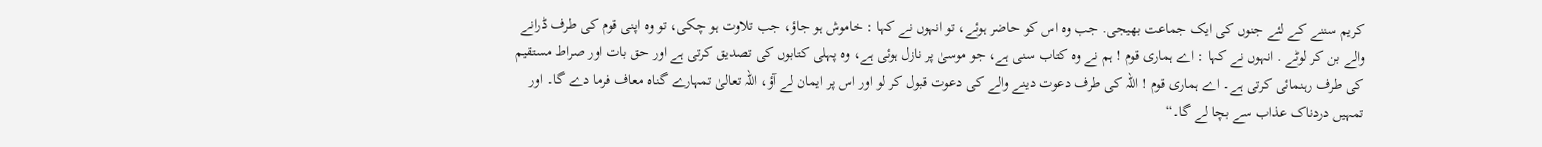کریم سننے کے لئے جنوں کی ایک جماعت بھیجی. جب وہ اس کو حاضر ہوئے، تو انہوں نے کہا : خاموش ہو جاؤ، جب تلاوت ہو چکی، تو وہ اپنی قوم کی طرف ڈرانے والے بن کر لوٹے . انہوں نے کہا : اے ہماری قوم ! ہم نے وہ کتاب سنی ہے، جو موسیٰ پر نازل ہوئی ہے، وہ پہلی کتابوں کی تصدیق کرتی ہے اور حق بات اور صراط مستقیم کی طرف رہنمائی کرتی ہے۔ اے ہماری قوم ! اللہ کی طرف دعوت دینے والے کی دعوت قبول کر لو اور اس پر ایمان لے آؤ، اللہ تعالیٰ تمہارے گناہ معاف فرما دے گا۔ اور تمہیں دردناک عذاب سے بچا لے گا۔“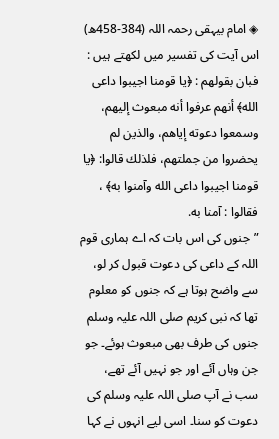◈ امام بیہقی رحمہ اللہ (384-458ھ) اس آیت کی تفسیر میں لکھتے ہیں :
فبان بقولهم : ﴿يا قومنا اجيبوا داعى الله﴾ أنهم عرفوا أنه مبعوث إليهم، وسمعوا دعوته إياهم، والذين لم يحضروا من جملتهم، فلذلك قالوا: ﴿يا قومنا اجيبوا داعى الله وآمنوا به﴾ ، فقالوا : آمنا به.
”جنوں کی اس بات کہ اے ہماری قوم اللہ کے داعی کی دعوت قبول کر لو، سے واضح ہوتا ہے کہ جنوں کو معلوم تھا کہ نبی کریم صلی اللہ علیہ وسلم جنوں کی طرف بھی مبعوث ہوئے۔ جو جن وہاں آئے اور جو نہیں آئے تھے، سب نے آپ صلی اللہ علیہ وسلم کی دعوت کو سنا۔ اسی لیے انہوں نے کہا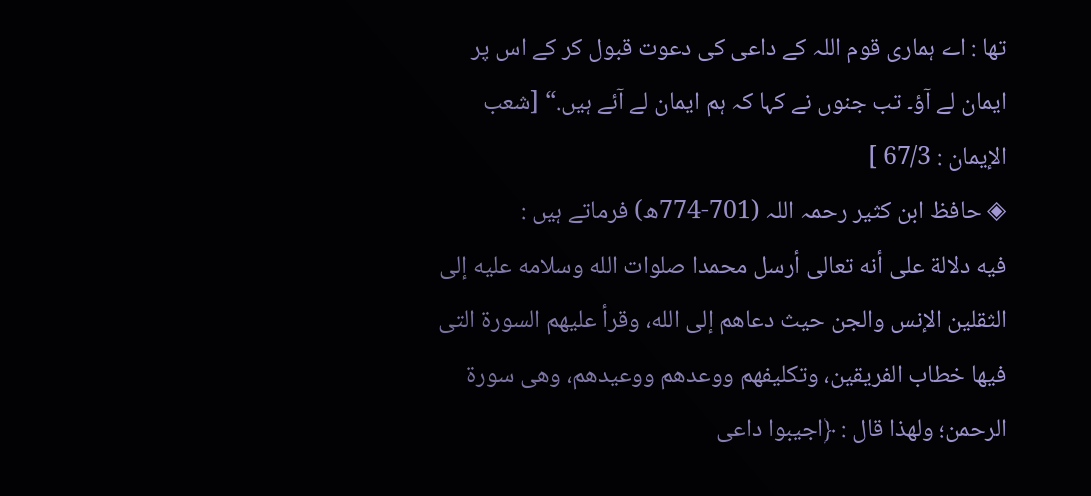تھا : اے ہماری قوم اللہ کے داعی کی دعوت قبول کر کے اس پر ایمان لے آؤ۔ تب جنوں نے کہا کہ ہم ایمان لے آئے ہیں.“ [شعب الإيمان : 67/3 ]
◈ حافظ ابن کثیر رحمہ اللہ (701-774ھ) فرماتے ہیں :
فيه دلالة على أنه تعالى أرسل محمدا صلوات الله وسلامه عليه إلى الثقلين الإنس والجن حيث دعاهم إلى الله، وقرأ عليهم السورة التى فيها خطاب الفريقين، وتكليفهم ووعدهم ووعيدهم، وهى سورة الرحمن؛ ولهذا قال : ﴿اجيبوا داعى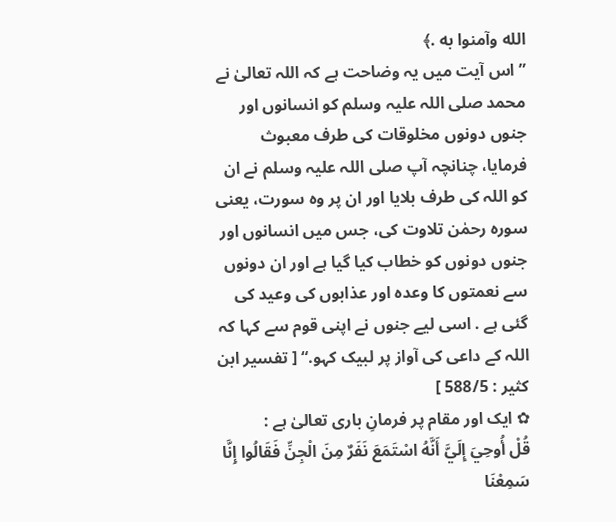الله وآمنوا به .﴾
”اس آیت میں یہ وضاحت ہے کہ اللہ تعالیٰ نے محمد صلی اللہ علیہ وسلم کو انسانوں اور جنوں دونوں مخلوقات کی طرف معبوث فرمایا، چنانچہ آپ صلی اللہ علیہ وسلم نے ان کو اللہ کی طرف بلایا اور ان پر وہ سورت، یعنی سورہ رحمٰن تلاوت کی، جس میں انسانوں اور جنوں دونوں کو خطاب کیا گیا ہے اور ان دونوں سے نعمتوں کا وعدہ اور عذابوں کی وعید کی گئی ہے . اسی لیے جنوں نے اپنی قوم سے کہا کہ اللہ کے داعی کی آواز پر لبیک کہو.“ [ تفسير ابن كثير : 588/5 ]
✿ ایک اور مقام پر فرمانِ باری تعالیٰ ہے :
قُلْ أُوحِيَ إِلَيَّ أَنَّهُ اسْتَمَعَ نَفَرٌ مِنَ الْجِنِّ فَقَالُوا إِنَّا سَمِعْنَا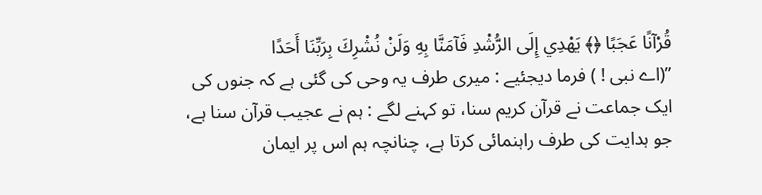قُرْآنًا عَجَبًا ﴿﴾ يَهْدِي إِلَى الرُّشْدِ فَآمَنَّا بِهِ وَلَنْ نُشْرِكَ بِرَبِّنَا أَحَدًا
”(اے نبی ! ) فرما دیجئیے : میری طرف یہ وحی کی گئی ہے کہ جنوں کی ایک جماعت نے قرآن کریم سنا، تو کہنے لگے : ہم نے عجیب قرآن سنا ہے، جو ہدایت کی طرف راہنمائی کرتا ہے، چنانچہ ہم اس پر ایمان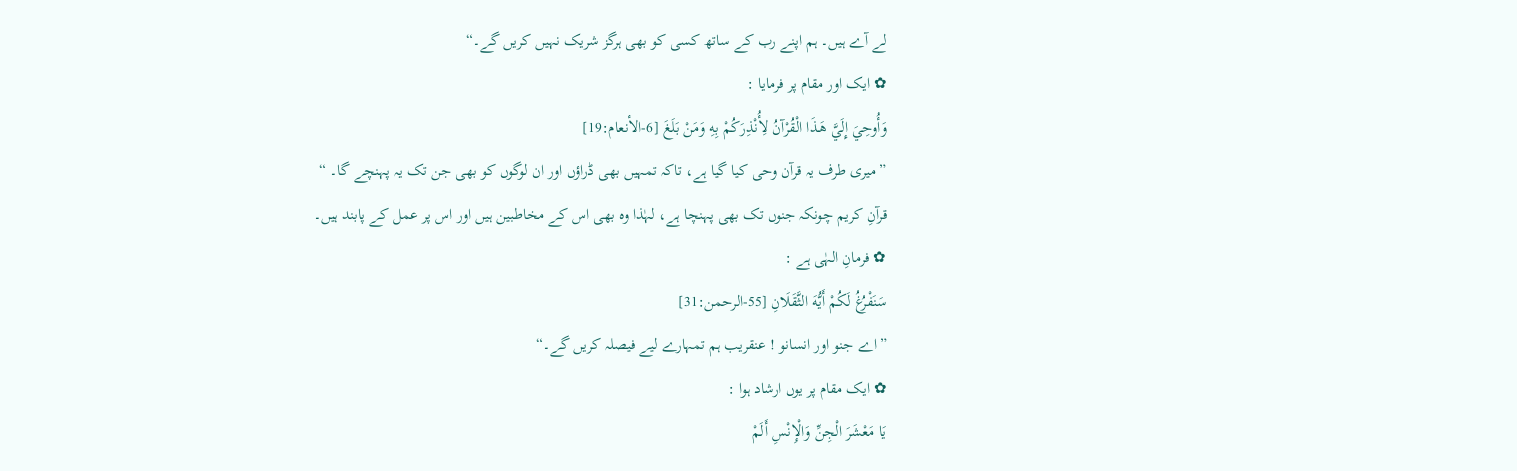لے آے ہیں۔ ہم اپنے رب کے ساتھ کسی کو بھی ہرگز شریک نہیں کریں گے۔“
✿ ایک اور مقام پر فرمایا :
وَأُوحِيَ إِلَيَّ هَـذَا الْقُرْآنُ لِأُنْذِرَكُمْ بِهِ وَمَنْ بَلَغَ [6-الأنعام:19]
”میری طرف یہ قرآن وحی کیا گیا ہے، تاکہ تمہیں بھی ڈراؤں اور ان لوگوں کو بھی جن تک یہ پہنچے گا۔ “
قرآنِ کریم چونکہ جنوں تک بھی پہنچا ہے، لہٰذا وہ بھی اس کے مخاطبین ہیں اور اس پر عمل کے پابند ہیں۔
✿ فرمانِ الہٰی ہے :
سَنَفْرُغُ لَكُمْ أَيُّهَ الثَّقَلَانِ [55-الرحمن:31]
”اے جنو اور انسانو ! عنقریب ہم تمہارے لیے فیصلہ کریں گے۔“
✿ ایک مقام پر یوں ارشاد ہوا :
يَا مَعْشَرَ الْجِنِّ وَالْإِنْسِ أَلَمْ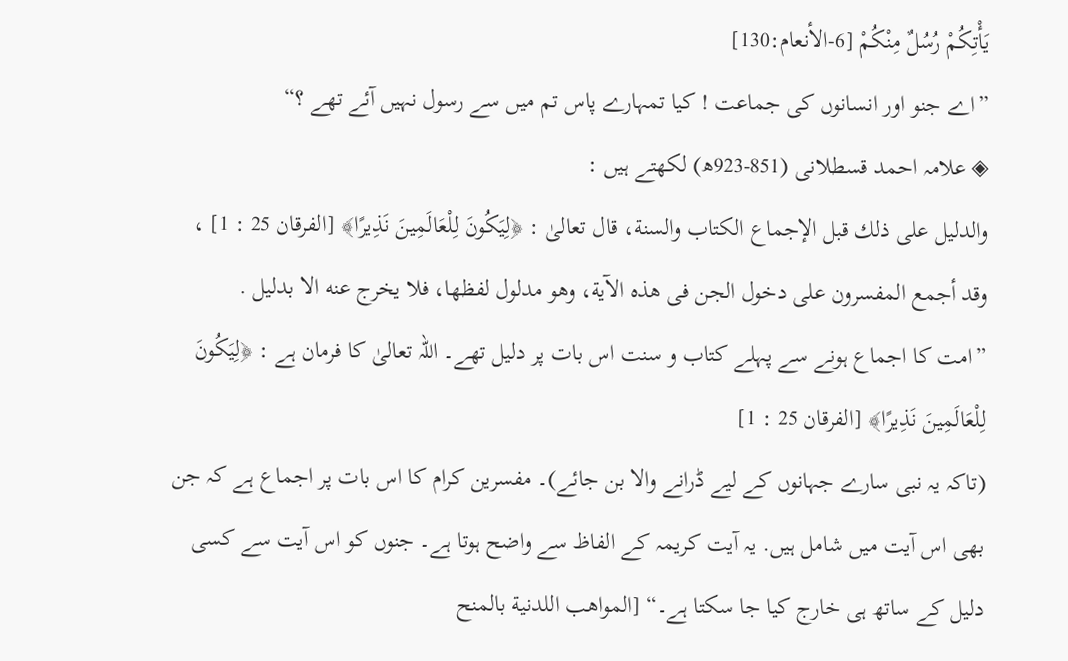يَأْتِكُمْ رُسُلٌ مِنْكُمْ [6-الأنعام:130]
”اے جنو اور انسانوں کی جماعت ! کیا تمہارے پاس تم میں سے رسول نہیں آئے تھے ؟“
◈ علامہ احمد قسطلانی (851-923ھ) لکھتے ہیں :
والدليل على ذلك قبل الإجماع الكتاب والسنة، قال تعالىٰ : ﴿لِيَكُونَ لِلْعَالَمِينَ نَذِيرًا﴾ [الفرقان 25 : 1] ، وقد أجمع المفسرون على دخول الجن فى هذه الآية، وهو مدلول لفظها، فلا يخرج عنه الا بدليل .
”امت کا اجماع ہونے سے پہلے کتاب و سنت اس بات پر دلیل تھے۔ اللہ تعالیٰ کا فرمان ہے : ﴿لِيَكُونَ لِلْعَالَمِينَ نَذِيرًا﴾ [الفرقان 25 : 1]
(تاکہ یہ نبی سارے جہانوں کے لیے ڈرانے والا بن جائے)۔ مفسرین کرام کا اس بات پر اجماع ہے کہ جن بھی اس آیت میں شامل ہیں. یہ آیت کریمہ کے الفاظ سے واضح ہوتا ہے۔ جنوں کو اس آیت سے کسی دلیل کے ساتھ ہی خارج کیا جا سکتا ہے۔“ [المواهب اللدنية بالمنح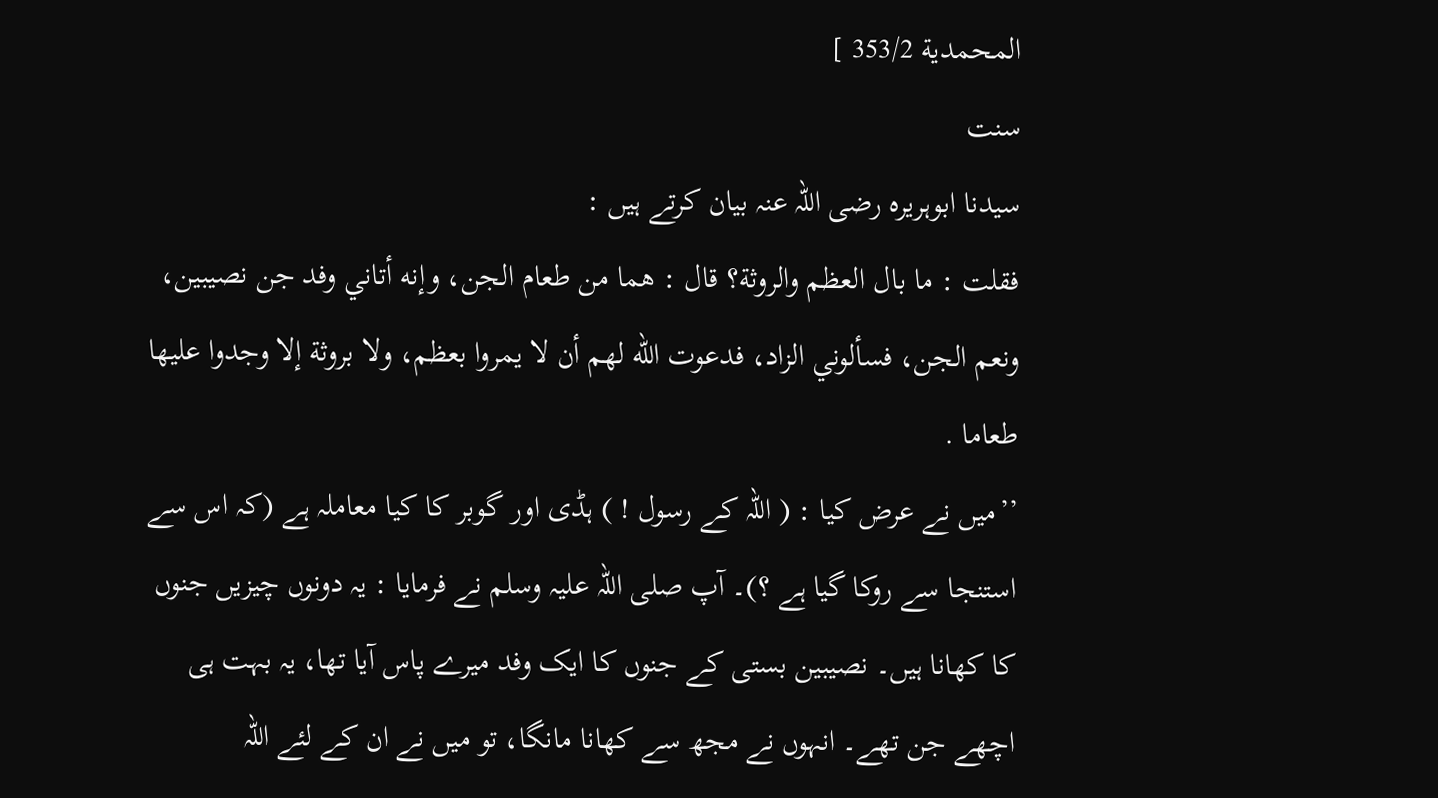المحمدية 353/2 ]
سنت
سیدنا ابوہریرہ رضی اللہ عنہ بیان کرتے ہیں :
فقلت : ما بال العظم والروثة؟ قال : هما من طعام الجن، وإنه أتاني وفد جن نصيبين، ونعم الجن، فسألوني الزاد، فدعوت الله لهم أن لا يمروا بعظم، ولا بروثة إلا وجدوا عليها طعاما .
’’میں نے عرض کیا : ( اللہ کے رسول ! ) ہڈی اور گوبر کا کیا معاملہ ہے (کہ اس سے استنجا سے روکا گیا ہے ؟)۔ آپ صلی اللہ علیہ وسلم نے فرمایا : یہ دونوں چیزیں جنوں کا کھانا ہیں۔ نصیبین بستی کے جنوں کا ایک وفد میرے پاس آیا تھا، یہ بہت ہی اچھے جن تھے۔ انہوں نے مجھ سے کھانا مانگا، تو میں نے ان کے لئے اللہ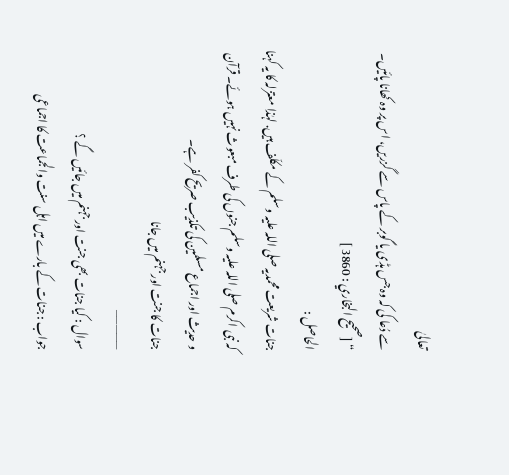تعالیٰ
سے دُعا کی کہ وہ جس ہڈی یا گوبر کے پاس سے گزریں، اس پر وہ کھانا پائیں۔ “ [صحيح البخاري : 3860 ]
الحاصل :
جنات شریعت محمدیہ صلی اللہ علیہ وسلم کے مکلّف ہیں. لہٰذا معتزلہ کا یہ کہنا کہ نبی اکرم صلی اللہ علیہ وسلم جنوں کی طرف مبعوث نہیں ہوئے۔ قرآن و حدیث اور اجماع مسلمین کی تکذیب صریح کفر ہے۔
جنات کا جنت اور جہنم میں جانا
————–
سوال : کیا جنات بھی جنت اور جہنم میں جائیں گے ؟
جواب : جنات کے بارے میں اہل سنت والجماعت کا اجماعی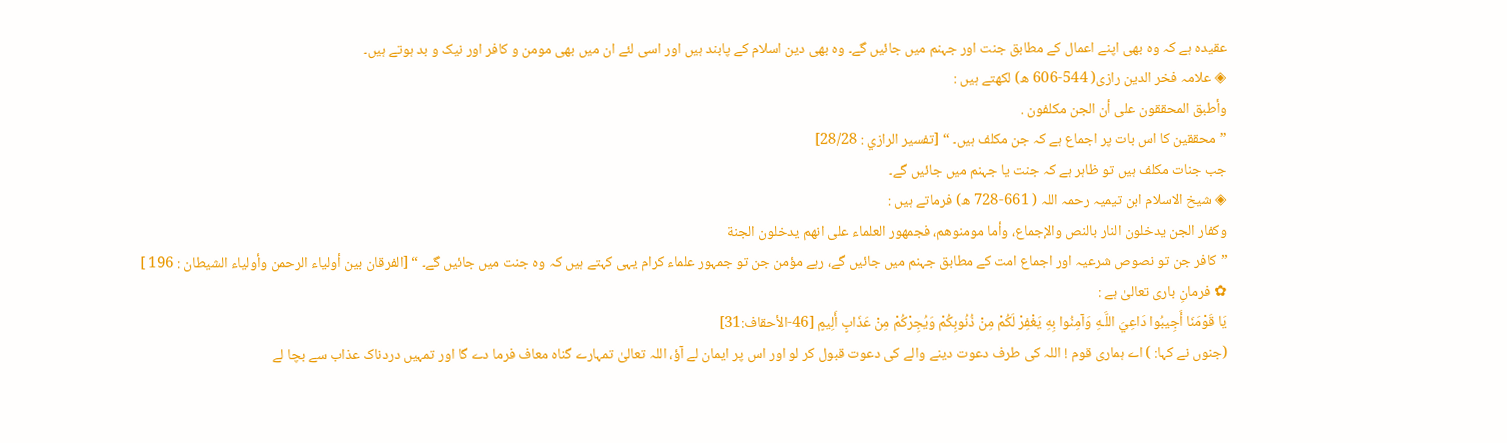عقیدہ ہے کہ وہ بھی اپنے اعمال کے مطابق جنت اور جہنم میں جائیں گے۔ وہ بھی دین اسلام کے پابند ہیں اور اسی لئے ان میں بھی مومن و کافر اور نیک و بد ہوتے ہیں۔
◈ علامہ فخر الدین رازی( 544-606 ھ) لکھتے ہیں :
وأطبق المحققون على أن الجن مكلفون .
”محققین کا اس بات پر اجماع ہے کہ جن مکلف ہیں۔ “ [تفسير الرازي : 28/28]
جب جنات مکلف ہیں تو ظاہر ہے کہ جنت یا جہنم میں جائیں گے۔
◈ شیخ الاسلام ابن تیمیہ رحمہ اللہ ( 661-728 ھ) فرماتے ہیں :
وكفار الجن يدخلون النار بالنص والإجماع، وأما مومنوهم، فجمهور العلماء على انهم يدخلون الجنة
”کافر جن تو نصوص شرعیہ اور اجماع امت کے مطابق جہنم میں جائیں گے، رہے مؤمن جن تو جمہور علماء کرام یہی کہتے ہیں کہ وہ جنت میں جائیں گے۔ “ [الفرقان بين أولياء الرحمن وأولياء الشيطان : 196 ]
✿ فرمانِ باری تعالیٰ ہے :
يَا قَوْمَنَا أَجِيبُوا دَاعِيَ اللَّـهِ وَآمِنُوا بِهِ يَغْفِرْ لَكُمْ مِنْ ذُنُوبِكُمْ وَيُجِرْكُمْ مِنْ عَذَابٍ أَلِيمٍ [46-الأحقاف:31]
(جنوں نے کہا: ) اے ہماری قوم ! اللہ کی طرف دعوت دینے والے کی دعوت قبول کر لو اور اس پر ایمان لے آؤ، اللہ تعالیٰ تمہارے گناہ معاف فرما دے گا اور تمہیں دردناک عذاب سے بچا لے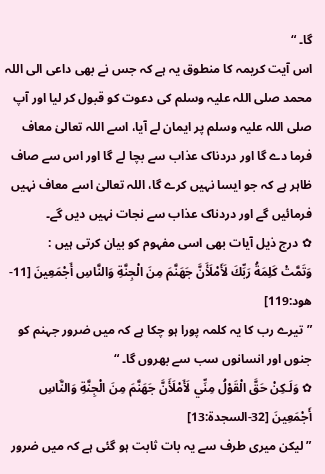گا۔ “
اس آیت کریمہ کا منطوق یہ ہے کہ جس نے بھی داعی الی اللہ محمد صلی اللہ علیہ وسلم کی دعوت کو قبول کر لیا اور آپ صلی اللہ علیہ وسلم پر ایمان لے آیا، اسے اللہ تعالیٰ معاف فرما دے گا اور دردناک عذاب سے بچا لے گا اور اس سے صاف ظاہر ہے کہ جو ایسا نہیں کرے گا، اللہ تعالیٰ اسے معاف نہیں فرمائیں گے اور دردناک عذاب سے نجات نہیں دیں گے۔
✿ درج ذیل آیات بھی اسی مفہوم کو بیان کرتی ہیں :
وَتَمَّتْ كَلِمَةُ رَبِّكَ لَأَمْلَأَنَّ جَهَنَّمَ مِنَ الْجِنَّةِ وَالنَّاسِ أَجْمَعِينَ [11-هود:119]
”تیرے رب کا یہ کلمہ پورا ہو چکا ہے کہ میں ضرور جہنم کو جنوں اور انسانوں سب سے بھروں گا۔ “
✿ وَلَـكِنْ حَقَّ الْقَوْلُ مِنِّي لَأَمْلَأَنَّ جَهَنَّمَ مِنَ الْجِنَّةِ وَالنَّاسِ أَجْمَعِينَ [32-السجدة:13]
” لیکن میری طرف سے یہ بات ثابت ہو گئی ہے کہ میں ضرور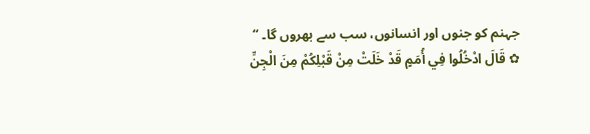جہنم کو جنوں اور انسانوں، سب سے بھروں گا۔ “
✿ قَالَ ادْخُلُوا فِي أُمَمٍ قَدْ خَلَتْ مِنْ قَبْلِكُمْ مِنَ الْجِنِّ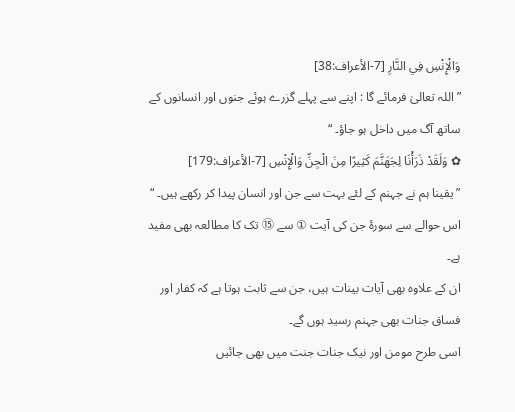وَالْإِنْسِ فِي النَّارِ [7-الأعراف:38]
” اللہ تعالیٰ فرمائے گا : اپنے سے پہلے گزرے ہوئے جنوں اور انسانوں کے ساتھ آگ میں داخل ہو جاؤ۔ “
✿ وَلَقَدْ ذَرَأْنَا لِجَهَنَّمَ كَثِيرًا مِنَ الْجِنِّ وَالْإِنْسِ [7-الأعراف:179]
”یقینا ہم نے جہنم کے لئے بہت سے جن اور انسان پیدا کر رکھے ہیں۔ “
اس حوالے سے سورۂ جن کی آیت ① سے ⑮ تک کا مطالعہ بھی مفید ہے۔
ان کے علاوہ بھی آیات بینات ہیں، جن سے ثابت ہوتا ہے کہ کفار اور فساق جنات بھی جہنم رسید ہوں گے۔
اسی طرح مومن اور نیک جنات جنت میں بھی جائیں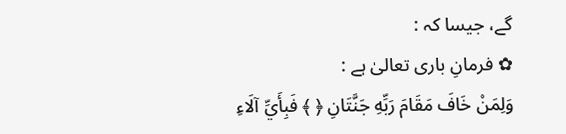گے، جیسا کہ :
✿ فرمانِ باری تعالیٰ ہے :
وَلِمَنْ خَافَ مَقَامَ رَبِّهِ جَنَّتَانِ ﴿ ﴾ فَبِأَيِّ آلَاءِ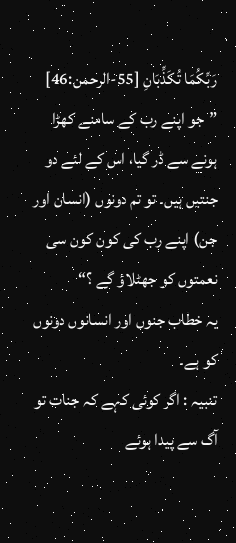رَبِّكُمَا تُكَذِّبَانِ [55-الرحمن:46]
”جو اپنے رب کے سامنے کھڑا ہونے سے ڈر گیا، اس کے لئے دو جنتیں ہیں۔ تو تم دونوں (انسان اور جن) اپنے رب کی کون کون سی نعمتوں کو جھٹلاؤ گے ؟“
یہ خطاب جنوں اور انسانوں دونوں کو ہے۔
تنبیہ : اگر کوئی کہے کہ جنات تو آگ سے پیدا ہوئے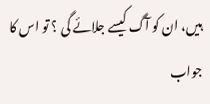ہیں، ان کو آگ کیسے جلائے گی ؟ تو اس کا جواب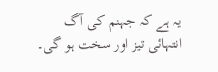یہ ہے کہ جہنم کی آگ انتہائی تیز اور سخت ہو گی۔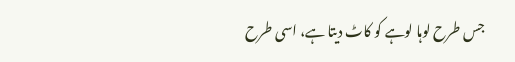جس طرح لوہا لوہے کو کاٹ دیتا ہے، اسی طرح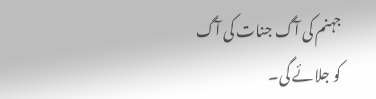جہنم کی آگ جنات کی آگ کو جلائے گی۔